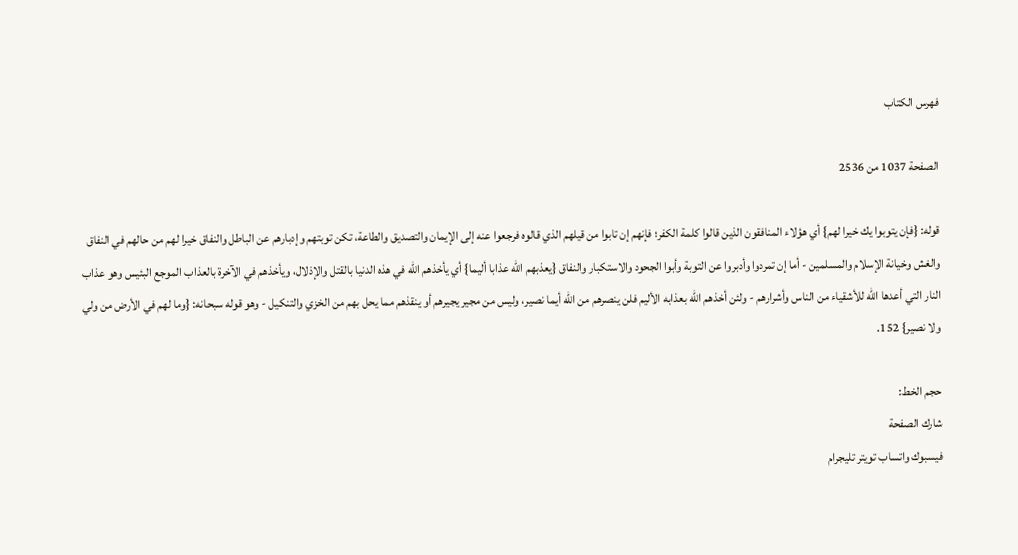فهرس الكتاب

الصفحة 1037 من 2536

قوله: {فإن يتوبوا يك خيرا لهم} أي هؤلاء المنافقون الذين قالوا كلمة الكفر؛ فإنهم إن تابوا من قيلهم الذي قالوه فرجعوا عنه إلى الإيمان والتصديق والطاعة، تكن توبتهم وإدبارهم عن الباطل والنفاق خيرا لهم من حالهم في النفاق والغش وخيانة الإسلام والمسلمين - أما إن تمردوا وأدبروا عن التوبة وأبوا الجحود والاستكبار والنفاق {يعذبهم الله عذابا أليما} أي يأخذهم الله في هذه الدنيا بالقتل والإذلال، ويأخذهم في الآخرة بالعذاب الموجع البئيس وهو عذاب النار التي أعدها الله للأشقياء من الناس وأشرارهم - ولئن أخذهم الله بعذابه الأليم فلن ينصرهم من الله أيما نصير، وليس من مجير يجيرهم أو ينقذهم مما يحل بهم من الخزي والتنكيل - وهو قوله سبحانه: {وما لهم في الأرض من ولي ولا نصير} 152.

حجم الخط:
شارك الصفحة
فيسبوك واتساب تويتر تليجرام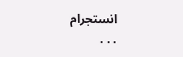انستجرام
. . .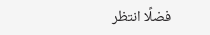فضلًا انتظر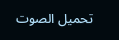تحميل الصوت